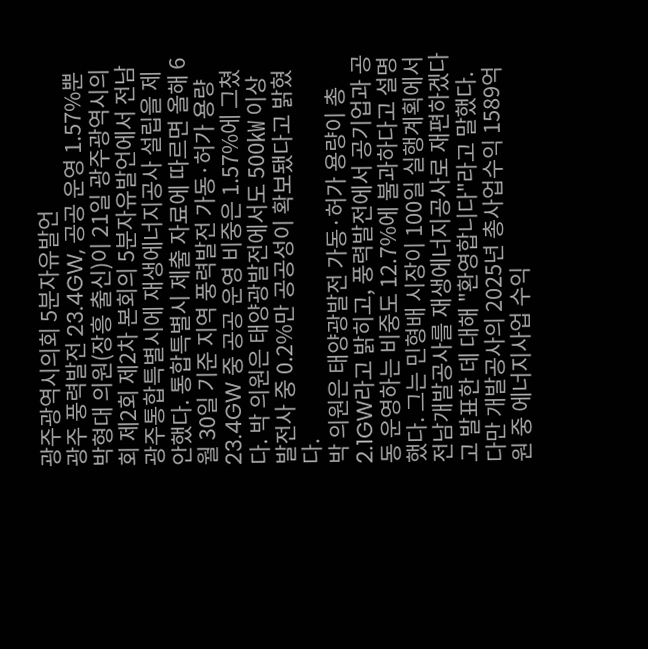광주광역시의회 5분자유발언
광주 풍력발전 23.4GW, 공공 운영 1.57%뿐
박형대 의원(장흥 출신)이 21일 광주광역시의회 제2회 제2차 본회의 5분자유발언에서 전남광주통합특별시에 재생에너지공사 설립을 제안했다. 통합특별시 제출 자료에 따르면 올해 6월 30일 기준 지역 풍력발전 가동·허가 용량 23.4GW 중 공공 운영 비중은 1.57%에 그쳤다. 박 의원은 태양광발전에서도 500㎾ 이상 발전사 중 0.2%만 공공성이 확보됐다고 밝혔다.
박 의원은 태양광발전 가동·허가 용량이 총 2.1GW라고 밝히고, 풍력발전에서 공기업과 공동 운영하는 비중도 12.7%에 불과하다고 설명했다. 그는 민형배 시장이 100일 실행계획에서 전남개발공사를 재생에너지공사로 재편하겠다고 발표한 데 대해 "환영합니다"라고 말했다. 다만 개발공사의 2025년 총사업수익 1589억 원 중 에너지사업 수익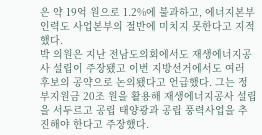은 약 19억 원으로 1.2%에 불과하고, 에너지본부 인력도 사업본부의 절반에 미치지 못한다고 지적했다.
박 의원은 지난 전남도의회에서도 재생에너지공사 설립이 주장됐고 이번 지방선거에서도 여러 후보의 공약으로 논의됐다고 언급했다. 그는 정부지원금 20조 원을 활용해 재생에너지공사 설립을 서두르고 공립 태양광과 공립 풍력사업을 추진해야 한다고 주장했다.